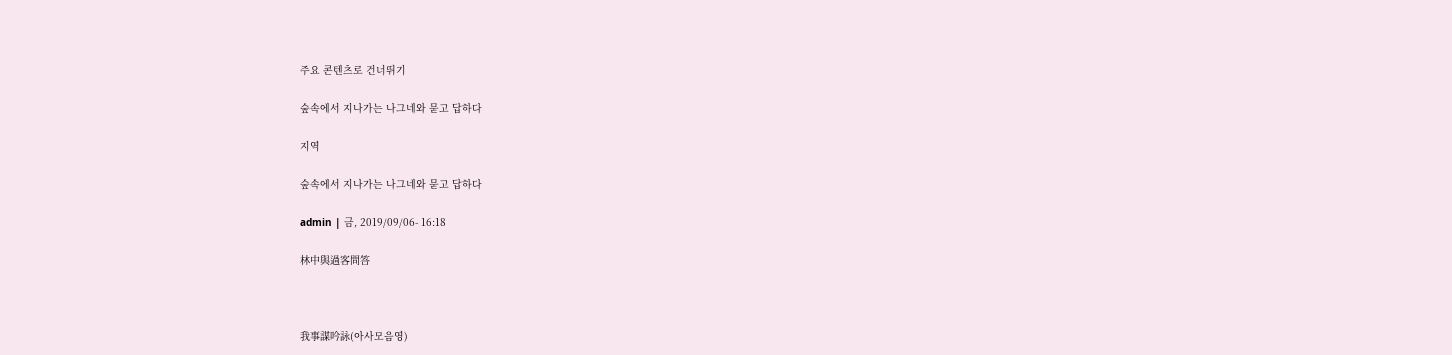주요 콘텐츠로 건너뛰기

숲속에서 지나가는 나그네와 묻고 답하다

지역

숲속에서 지나가는 나그네와 묻고 답하다

admin | 금, 2019/09/06- 16:18

林中與過客問答



我事謀吟詠(아사모음영)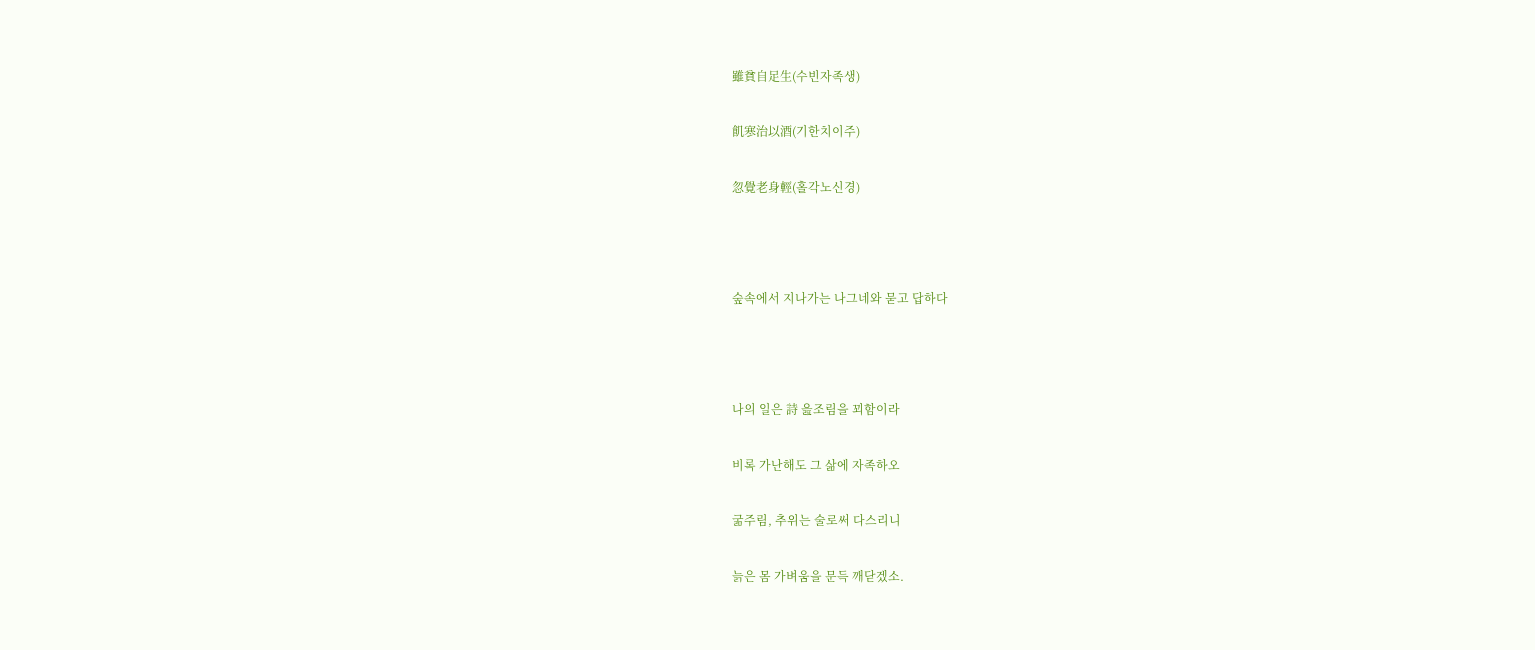雖貧自足生(수빈자족생)

飢寒治以酒(기한치이주)

忽覺老身輕(홀각노신경)



숲속에서 지나가는 나그네와 묻고 답하다



나의 일은 詩 읊조림을 꾀함이라

비록 가난해도 그 삶에 자족하오

굶주림, 추위는 술로써 다스리니

늙은 몸 가벼움을 문득 깨닫겠소.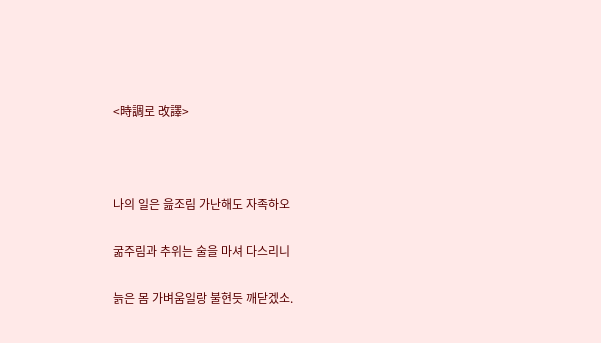<時調로 改譯>



나의 일은 읊조림 가난해도 자족하오

굶주림과 추위는 술을 마셔 다스리니

늙은 몸 가벼움일랑 불현듯 깨닫겠소.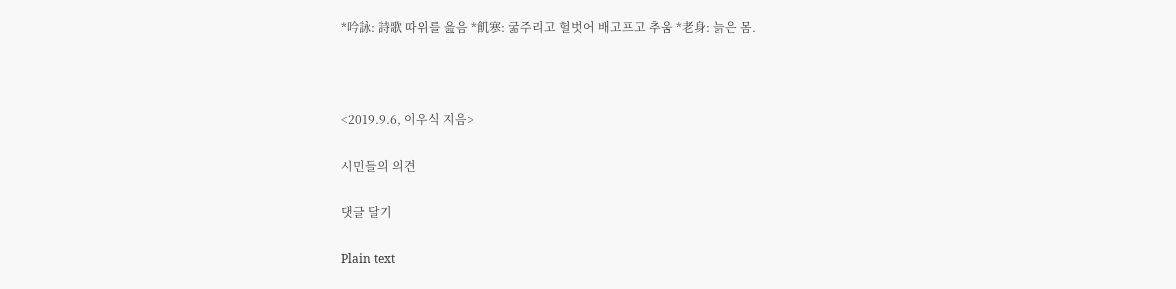*吟詠: 詩歌 따위를 읊음 *飢寒: 굶주리고 헐벗어 배고프고 추움 *老身: 늙은 몸.



<2019.9.6, 이우식 지음>

시민들의 의견

댓글 달기

Plain text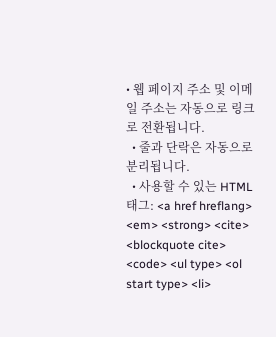• 웹 페이지 주소 및 이메일 주소는 자동으로 링크로 전환됩니다.
  • 줄과 단락은 자동으로 분리됩니다.
  • 사용할 수 있는 HTML 태그: <a href hreflang> <em> <strong> <cite> <blockquote cite> <code> <ul type> <ol start type> <li>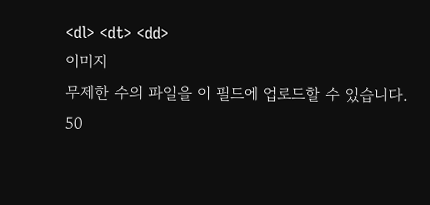<dl> <dt> <dd>
이미지
무제한 수의 파일을 이 필드에 업로드할 수 있습니다.
50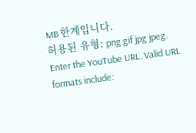MB 한계입니다.
허용된 유형: png gif jpg jpeg.
Enter the YouTube URL. Valid URL formats include: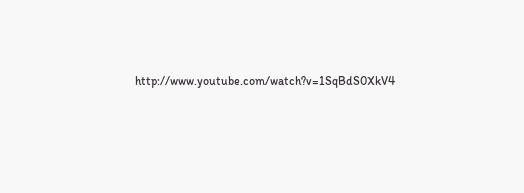http://www.youtube.com/watch?v=1SqBdS0XkV4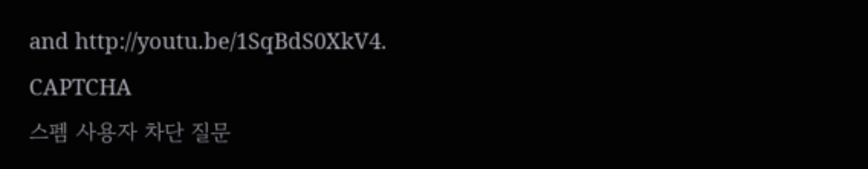and http://youtu.be/1SqBdS0XkV4.
CAPTCHA
스펨 사용자 차단 질문